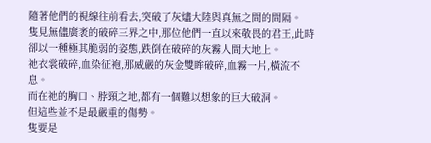隨著他們的視線往前看去,突破了灰燼大陸與真無之間的間隔。
隻見無儘廣袤的破碎三界之中,那位他們一直以來敬畏的君王,此時卻以一種極其脆弱的姿態,跌倒在破碎的灰霧人間大地上。
祂衣裳破碎,血染征袍,那威嚴的灰金雙眸破碎,血霧一片,橫流不息。
而在祂的胸口、脖頸之地,都有一個難以想象的巨大破洞。
但這些並不是最嚴重的傷勢。
隻要是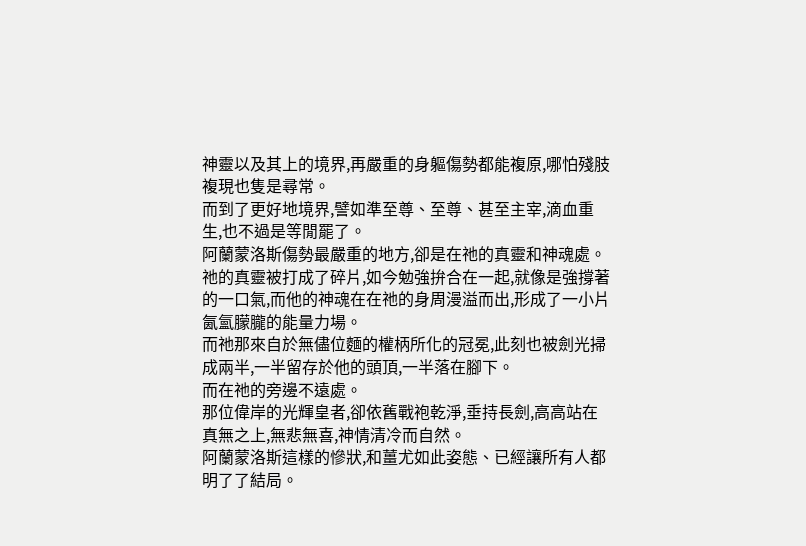神靈以及其上的境界,再嚴重的身軀傷勢都能複原,哪怕殘肢複現也隻是尋常。
而到了更好地境界,譬如準至尊、至尊、甚至主宰,滴血重生,也不過是等閒罷了。
阿蘭蒙洛斯傷勢最嚴重的地方,卻是在祂的真靈和神魂處。
祂的真靈被打成了碎片,如今勉強拚合在一起,就像是強撐著的一口氣,而他的神魂在在祂的身周漫溢而出,形成了一小片氤氳朦朧的能量力場。
而祂那來自於無儘位麵的權柄所化的冠冕,此刻也被劍光掃成兩半,一半留存於他的頭頂,一半落在腳下。
而在祂的旁邊不遠處。
那位偉岸的光輝皇者,卻依舊戰袍乾淨,垂持長劍,高高站在真無之上,無悲無喜,神情清冷而自然。
阿蘭蒙洛斯這樣的慘狀,和薑尤如此姿態、已經讓所有人都明了了結局。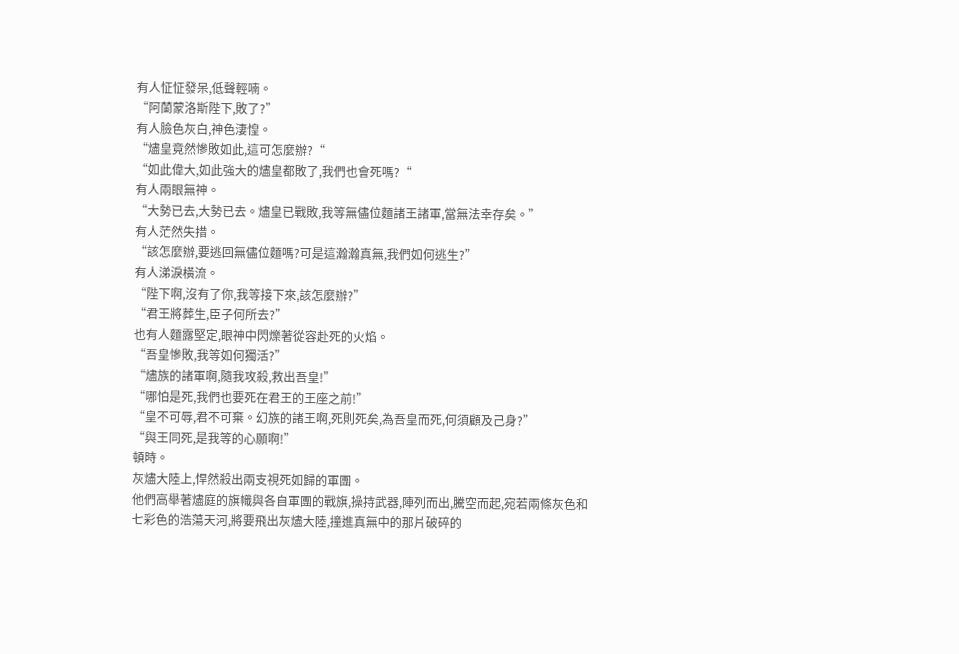有人怔怔發呆,低聲輕喃。
“阿蘭蒙洛斯陛下,敗了?”
有人臉色灰白,神色淒惶。
“燼皇竟然慘敗如此,這可怎麼辦?“
“如此偉大,如此強大的燼皇都敗了,我們也會死嗎?“
有人兩眼無神。
“大勢已去,大勢已去。燼皇已戰敗,我等無儘位麵諸王諸軍,當無法幸存矣。”
有人茫然失措。
“該怎麼辦,要逃回無儘位麵嗎?可是這瀚瀚真無,我們如何逃生?”
有人涕淚橫流。
“陛下啊,沒有了你,我等接下來,該怎麼辦?”
“君王將葬生,臣子何所去?”
也有人麵露堅定,眼神中閃爍著從容赴死的火焰。
“吾皇慘敗,我等如何獨活?”
“燼族的諸軍啊,隨我攻殺,救出吾皇!”
“哪怕是死,我們也要死在君王的王座之前!”
“皇不可辱,君不可棄。幻族的諸王啊,死則死矣,為吾皇而死,何須顧及己身?”
“與王同死,是我等的心願啊!”
頓時。
灰燼大陸上,悍然殺出兩支視死如歸的軍團。
他們高舉著燼庭的旗幟與各自軍團的戰旗,操持武器,陣列而出,騰空而起,宛若兩條灰色和七彩色的浩蕩天河,將要飛出灰燼大陸,撞進真無中的那片破碎的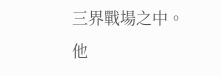三界戰場之中。
他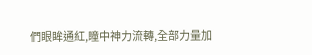們眼眸通紅,瞳中神力流轉,全部力量加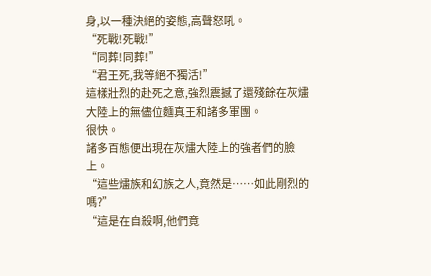身,以一種決絕的姿態,高聲怒吼。
“死戰!死戰!”
“同葬!同葬!”
“君王死,我等絕不獨活!”
這樣壯烈的赴死之意,強烈震撼了還殘餘在灰燼大陸上的無儘位麵真王和諸多軍團。
很快。
諸多百態便出現在灰燼大陸上的強者們的臉上。
“這些燼族和幻族之人,竟然是……如此剛烈的嗎?”
“這是在自殺啊,他們竟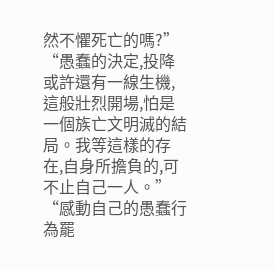然不懼死亡的嗎?”
“愚蠢的決定,投降或許還有一線生機,這般壯烈開場,怕是一個族亡文明滅的結局。我等這樣的存在,自身所擔負的,可不止自己一人。”
“感動自己的愚蠢行為罷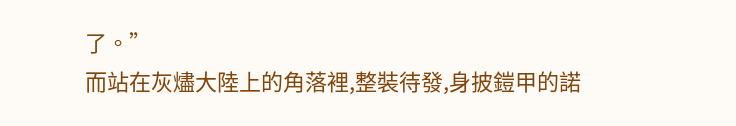了。”
而站在灰燼大陸上的角落裡,整裝待發,身披鎧甲的諾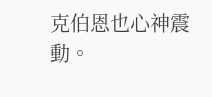克伯恩也心神震動。